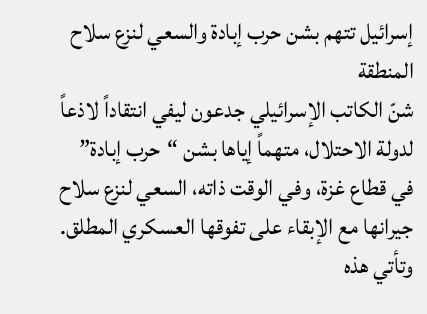إسرائيل تتهم بشن حرب إبادة والسعي لنزع سلاح المنطقة
شنّ الكاتب الإسرائيلي جدعون ليفي انتقاداً لاذعاً لدولة الاحتلال، متهماً إياها بشن “حرب إبادة” في قطاع غزة، وفي الوقت ذاته، السعي لنزع سلاح جيرانها مع الإبقاء على تفوقها العسكري المطلق. وتأتي هذه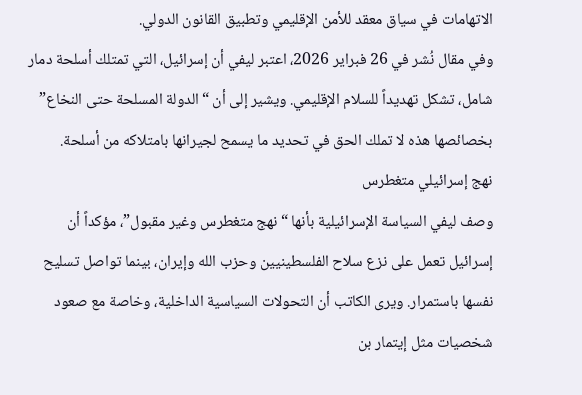الاتهامات في سياق معقد للأمن الإقليمي وتطبيق القانون الدولي.
وفي مقال نُشر في 26 فبراير 2026، اعتبر ليفي أن إسرائيل، التي تمتلك أسلحة دمار شامل، تشكل تهديداً للسلام الإقليمي. ويشير إلى أن “الدولة المسلحة حتى النخاع” بخصائصها هذه لا تملك الحق في تحديد ما يسمح لجيرانها بامتلاكه من أسلحة.
نهج إسرائيلي متغطرس
وصف ليفي السياسة الإسرائيلية بأنها “نهج متغطرس وغير مقبول”، مؤكداً أن إسرائيل تعمل على نزع سلاح الفلسطينيين وحزب الله وإيران، بينما تواصل تسليح نفسها باستمرار. ويرى الكاتب أن التحولات السياسية الداخلية، وخاصة مع صعود شخصيات مثل إيتمار بن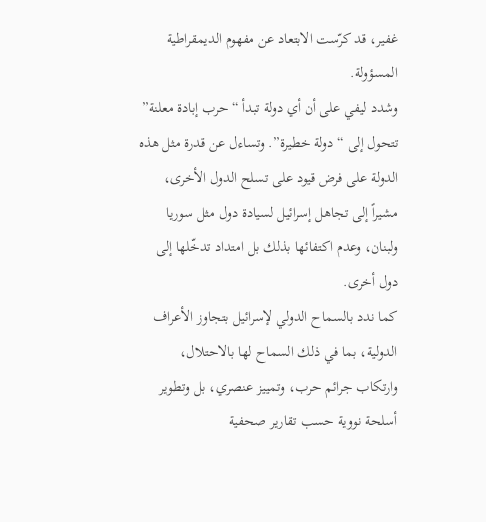غفير، قد كرّست الابتعاد عن مفهوم الديمقراطية المسؤولة.
وشدد ليفي على أن أي دولة تبدأ “حرب إبادة معلنة” تتحول إلى “دولة خطيرة”. وتساءل عن قدرة مثل هذه الدولة على فرض قيود على تسلح الدول الأخرى، مشيراً إلى تجاهل إسرائيل لسيادة دول مثل سوريا ولبنان، وعدم اكتفائها بذلك بل امتداد تدخّلها إلى دول أخرى.
كما ندد بالسماح الدولي لإسرائيل بتجاوز الأعراف الدولية، بما في ذلك السماح لها بالاحتلال، وارتكاب جرائم حرب، وتمييز عنصري، بل وتطوير أسلحة نووية حسب تقارير صحفية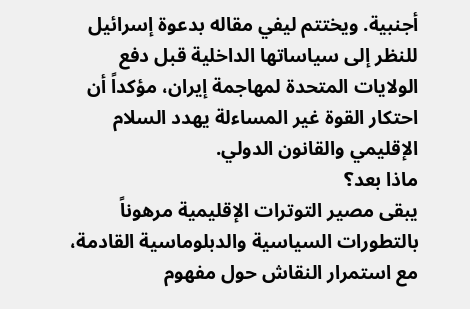أجنبية. ويختتم ليفي مقاله بدعوة إسرائيل للنظر إلى سياساتها الداخلية قبل دفع الولايات المتحدة لمهاجمة إيران، مؤكداً أن احتكار القوة غير المساءلة يهدد السلام الإقليمي والقانون الدولي.
ماذا بعد؟
يبقى مصير التوترات الإقليمية مرهوناً بالتطورات السياسية والدبلوماسية القادمة، مع استمرار النقاش حول مفهوم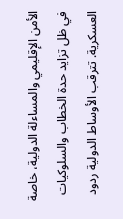الأمن الإقليمي والمساءلة الدولية، خاصة في ظل تزايد حدة الخطاب والسلوكيات العسكرية. تترقب الأوساط الدولية ردود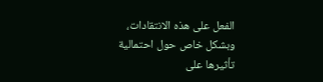الفعل على هذه الانتقادات، وبشكل خاص حول احتمالية تأثيرها على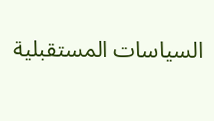السياسات المستقبلية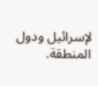لإسرائيل ودول المنطقة.